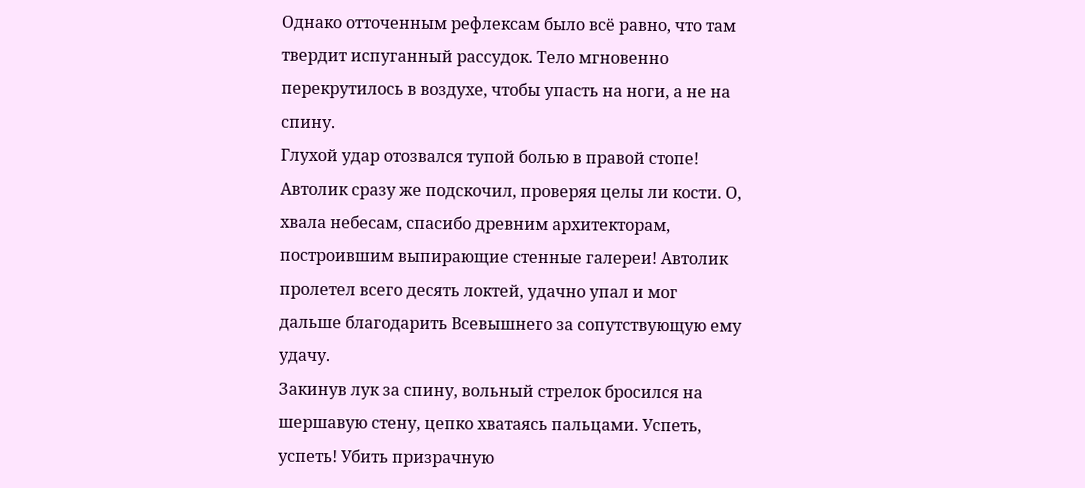Однако отточенным рефлексам было всё равно, что там твердит испуганный рассудок. Тело мгновенно перекрутилось в воздухе, чтобы упасть на ноги, а не на спину.
Глухой удар отозвался тупой болью в правой стопе!
Автолик сразу же подскочил, проверяя целы ли кости. О, хвала небесам, спасибо древним архитекторам, построившим выпирающие стенные галереи! Автолик пролетел всего десять локтей, удачно упал и мог дальше благодарить Всевышнего за сопутствующую ему удачу.
Закинув лук за спину, вольный стрелок бросился на шершавую стену, цепко хватаясь пальцами. Успеть, успеть! Убить призрачную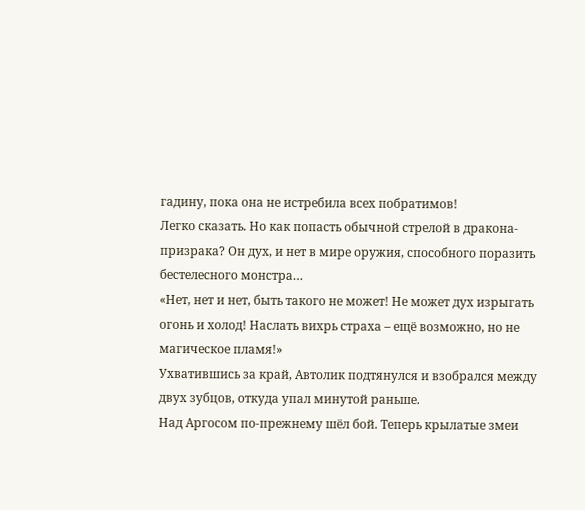гадину, пока она не истребила всех побратимов!
Легко сказать. Но как попасть обычной стрелой в дракона-призрака? Он дух, и нет в мире оружия, способного поразить бестелесного монстра…
«Нет, нет и нет, быть такого не может! Не может дух изрыгать огонь и холод! Наслать вихрь страха – ещё возможно, но не магическое пламя!»
Ухватившись за край, Автолик подтянулся и взобрался между двух зубцов, откуда упал минутой раньше.
Над Аргосом по-прежнему шёл бой. Теперь крылатые змеи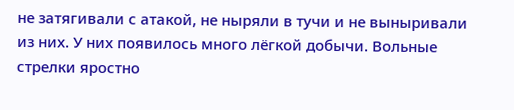не затягивали с атакой, не ныряли в тучи и не выныривали из них. У них появилось много лёгкой добычи. Вольные стрелки яростно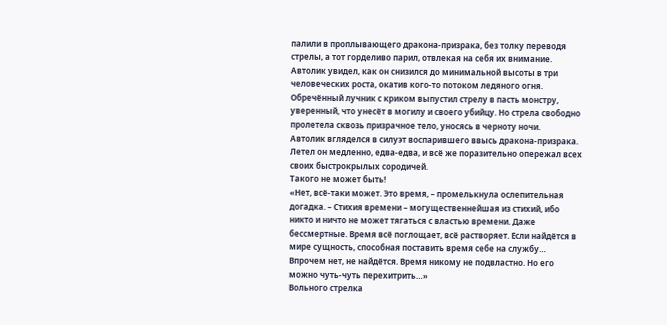палили в проплывающего дракона-призрака, без толку переводя стрелы, а тот горделиво парил, отвлекая на себя их внимание. Автолик увидел, как он снизился до минимальной высоты в три человеческих роста, окатив кого-то потоком ледяного огня. Обречённый лучник с криком выпустил стрелу в пасть монстру, уверенный, что унесёт в могилу и своего убийцу. Но стрела свободно пролетела сквозь призрачное тело, уносясь в черноту ночи.
Автолик вгляделся в силуэт воспарившего ввысь дракона-призрака. Летел он медленно, едва-едва, и всё же поразительно опережал всех своих быстрокрылых сородичей.
Такого не может быть!
«Нет, всё-таки может. Это время, – промелькнула ослепительная догадка. – Стихия времени – могущественнейшая из стихий, ибо никто и ничто не может тягаться с властью времени. Даже бессмертные. Время всё поглощает, всё растворяет. Если найдётся в мире сущность, способная поставить время себе на службу… Впрочем нет, не найдётся. Время никому не подвластно. Но его можно чуть-чуть перехитрить…»
Вольного стрелка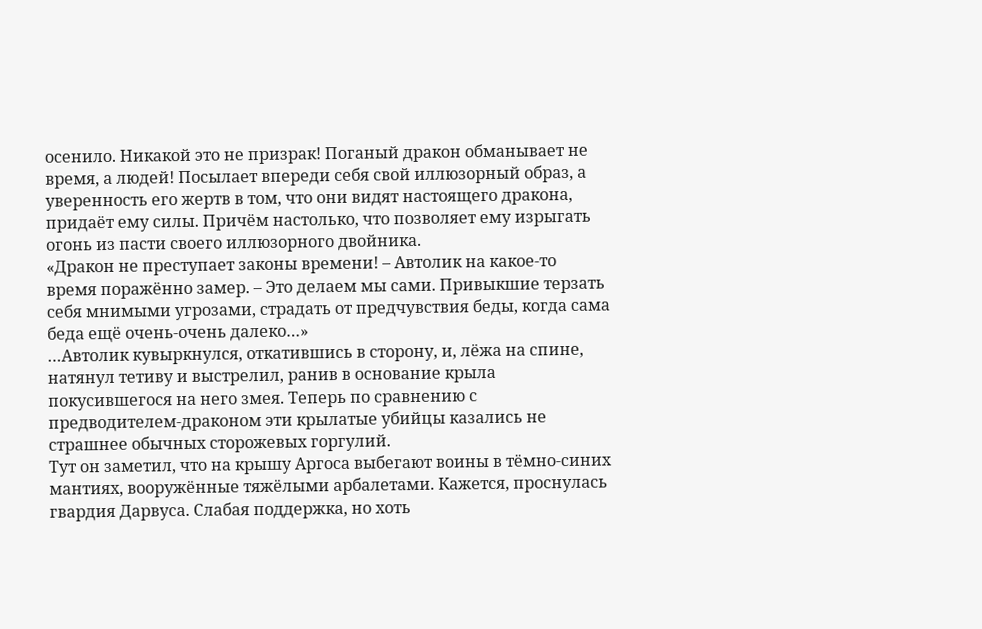осенило. Никакой это не призрак! Поганый дракон обманывает не время, а людей! Посылает впереди себя свой иллюзорный образ, а уверенность его жертв в том, что они видят настоящего дракона, придаёт ему силы. Причём настолько, что позволяет ему изрыгать огонь из пасти своего иллюзорного двойника.
«Дракон не преступает законы времени! – Автолик на какое-то время поражённо замер. – Это делаем мы сами. Привыкшие терзать себя мнимыми угрозами, страдать от предчувствия беды, когда сама беда ещё очень-очень далеко…»
…Автолик кувыркнулся, откатившись в сторону, и, лёжа на спине, натянул тетиву и выстрелил, ранив в основание крыла покусившегося на него змея. Теперь по сравнению с предводителем-драконом эти крылатые убийцы казались не страшнее обычных сторожевых горгулий.
Тут он заметил, что на крышу Аргоса выбегают воины в тёмно-синих мантиях, вооружённые тяжёлыми арбалетами. Кажется, проснулась гвардия Дарвуса. Слабая поддержка, но хоть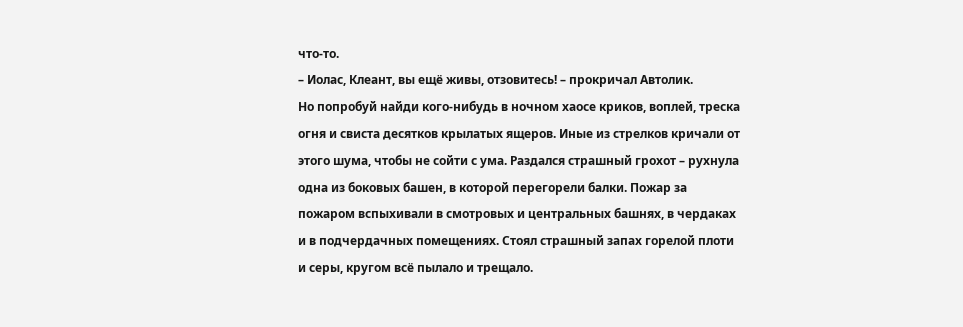что-то.
– Иолас, Клеант, вы ещё живы, отзовитесь! – прокричал Автолик.
Но попробуй найди кого-нибудь в ночном хаосе криков, воплей, треска огня и свиста десятков крылатых ящеров. Иные из стрелков кричали от этого шума, чтобы не сойти с ума. Раздался страшный грохот – рухнула одна из боковых башен, в которой перегорели балки. Пожар за пожаром вспыхивали в смотровых и центральных башнях, в чердаках и в подчердачных помещениях. Стоял страшный запах горелой плоти и серы, кругом всё пылало и трещало.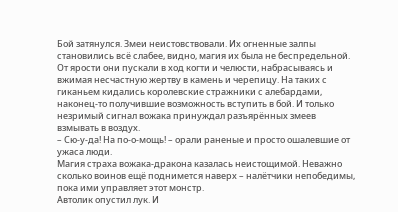Бой затянулся. Змеи неистовствовали. Их огненные залпы становились всё слабее, видно, магия их была не беспредельной. От ярости они пускали в ход когти и челюсти, набрасываясь и вжимая несчастную жертву в камень и черепицу. На таких с гиканьем кидались королевские стражники с алебардами, наконец-то получившие возможность вступить в бой. И только незримый сигнал вожака принуждал разъярённых змеев взмывать в воздух.
– Сю-у-да! На по-о-мощь! – орали раненые и просто ошалевшие от ужаса люди.
Магия страха вожака-дракона казалась неистощимой. Неважно сколько воинов ещё поднимется наверх – налётчики непобедимы, пока ими управляет этот монстр.
Автолик опустил лук. И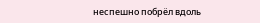неспешно побрёл вдоль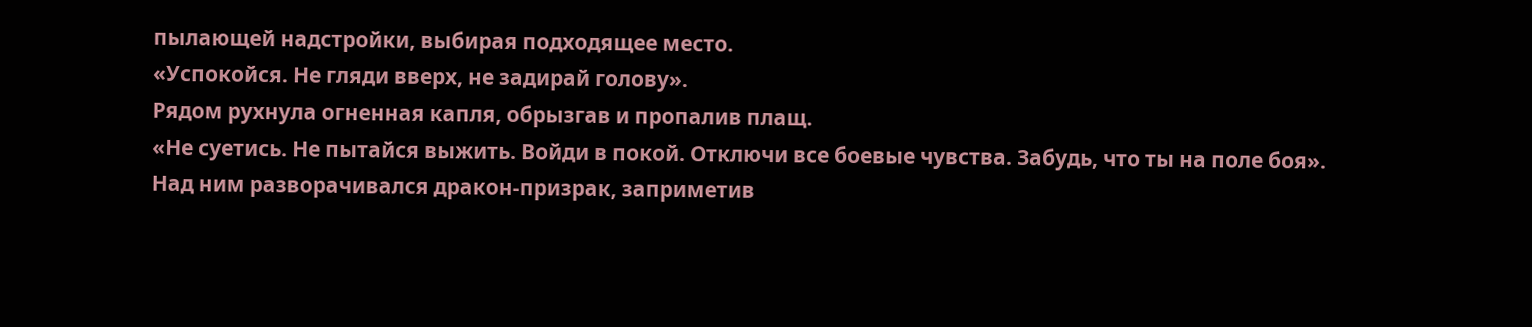пылающей надстройки, выбирая подходящее место.
«Успокойся. Не гляди вверх, не задирай голову».
Рядом рухнула огненная капля, обрызгав и пропалив плащ.
«Не суетись. Не пытайся выжить. Войди в покой. Отключи все боевые чувства. Забудь, что ты на поле боя».
Над ним разворачивался дракон-призрак, заприметив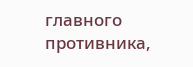главного противника,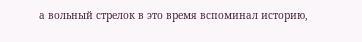а вольный стрелок в это время вспоминал историю,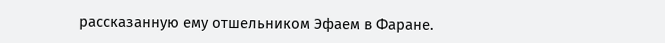рассказанную ему отшельником Эфаем в Фаране.